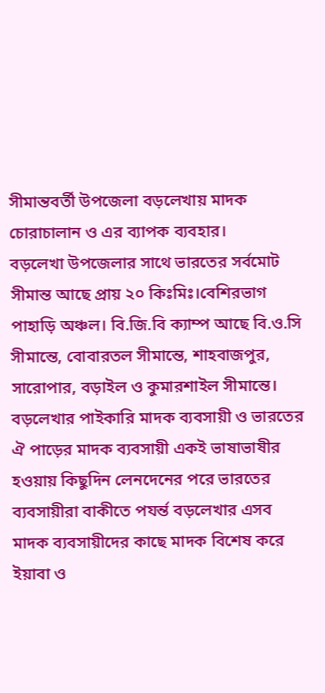সীমান্তবর্তী উপজেলা বড়লেখায় মাদক চোরাচালান ও এর ব্যাপক ব্যবহার।
বড়লেখা উপজেলার সাথে ভারতের সর্বমোট সীমান্ত আছে প্রায় ২০ কিঃমিঃ।বেশিরভাগ পাহাড়ি অঞ্চল। বি.জি.বি ক্যাম্প আছে বি.ও.সি সীমান্তে, বোবারতল সীমান্তে, শাহবাজপুর, সারোপার, বড়াইল ও কুমারশাইল সীমান্তে।
বড়লেখার পাইকারি মাদক ব্যবসায়ী ও ভারতের ঐ পাড়ের মাদক ব্যবসায়ী একই ভাষাভাষীর হওয়ায় কিছুদিন লেনদেনের পরে ভারতের ব্যবসায়ীরা বাকীতে পযর্ন্ত বড়লেখার এসব মাদক ব্যবসায়ীদের কাছে মাদক বিশেষ করে ইয়াবা ও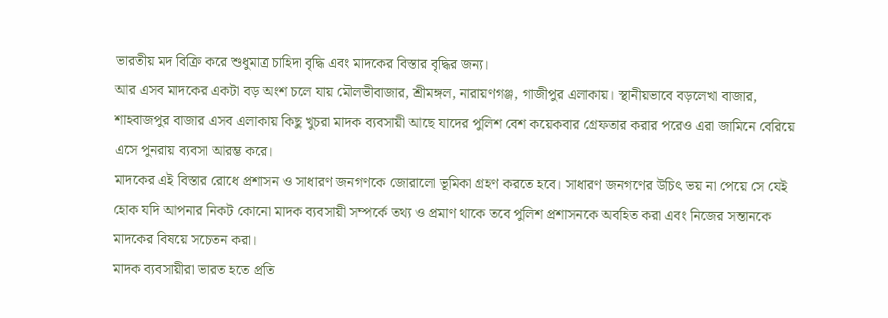ভারতীয় মদ বিক্রি করে শুধুমাত্র চাহিদা বৃদ্ধি এবং মাদকের বিস্তার বৃদ্ধির জন্য।
আর এসব মাদকের একটা বড় অংশ চলে যায় মৌলভীবাজার, শ্রীমঙ্গল, নারায়ণগঞ্জ, গাজীপুর এলাকায়। স্থানীয়ভাবে বড়লেখা বাজার, শাহবাজপুর বাজার এসব এলাকায় কিছু খুচরা মাদক ব্যবসায়ী আছে যাদের পুলিশ বেশ কয়েকবার গ্রেফতার করার পরেও এরা জামিনে বেরিয়ে এসে পুনরায় ব্যবসা আরম্ভ করে।
মাদকের এই বিস্তার রোধে প্রশাসন ও সাধারণ জনগণকে জোরালো ভূমিকা গ্রহণ করতে হবে। সাধারণ জনগণের উচিৎ ভয় না পেয়ে সে যেই হোক যদি আপনার নিকট কোনো মাদক ব্যবসায়ী সম্পর্কে তথ্য ও প্রমাণ থাকে তবে পুলিশ প্রশাসনকে অবহিত করা এবং নিজের সন্তানকে মাদকের বিষয়ে সচেতন করা।
মাদক ব্যবসায়ীরা ভারত হতে প্রতি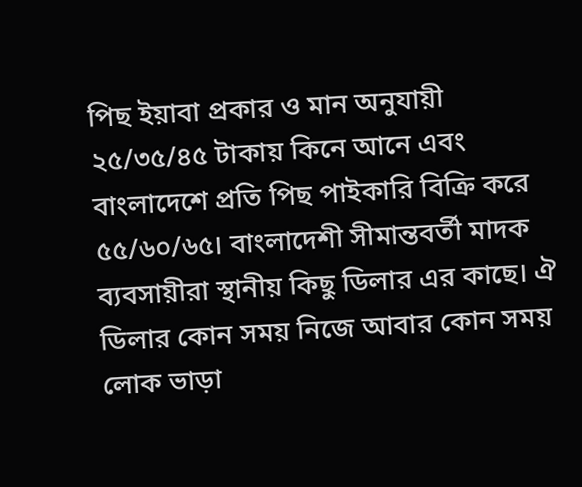পিছ ইয়াবা প্রকার ও মান অনুযায়ী ২৫/৩৫/৪৫ টাকায় কিনে আনে এবং বাংলাদেশে প্রতি পিছ পাইকারি বিক্রি করে ৫৫/৬০/৬৫। বাংলাদেশী সীমান্তবর্তী মাদক ব্যবসায়ীরা স্থানীয় কিছু ডিলার এর কাছে। ঐ ডিলার কোন সময় নিজে আবার কোন সময় লোক ভাড়া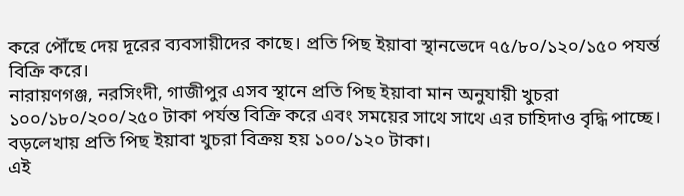করে পৌঁছে দেয় দূরের ব্যবসায়ীদের কাছে। প্রতি পিছ ইয়াবা স্থানভেদে ৭৫/৮০/১২০/১৫০ পযর্ন্ত বিক্রি করে।
নারায়ণগঞ্জ, নরসিংদী, গাজীপুর এসব স্থানে প্রতি পিছ ইয়াবা মান অনুযায়ী খুচরা ১০০/১৮০/২০০/২৫০ টাকা পর্যন্ত বিক্রি করে এবং সময়ের সাথে সাথে এর চাহিদাও বৃদ্ধি পাচ্ছে।
বড়লেখায় প্রতি পিছ ইয়াবা খুচরা বিক্রয় হয় ১০০/১২০ টাকা।
এই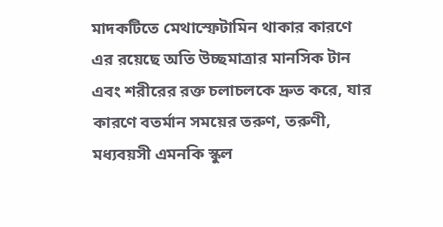মাদকটিতে মেথাস্ফেটামিন থাকার কারণে এর রয়েছে অতি উচ্ছমাত্রার মানসিক টান এবং শরীরের রক্ত চলাচলকে দ্রুত করে, যার কারণে বতর্মান সময়ের তরুণ, তরুণী, মধ্যবয়সী এমনকি স্কুল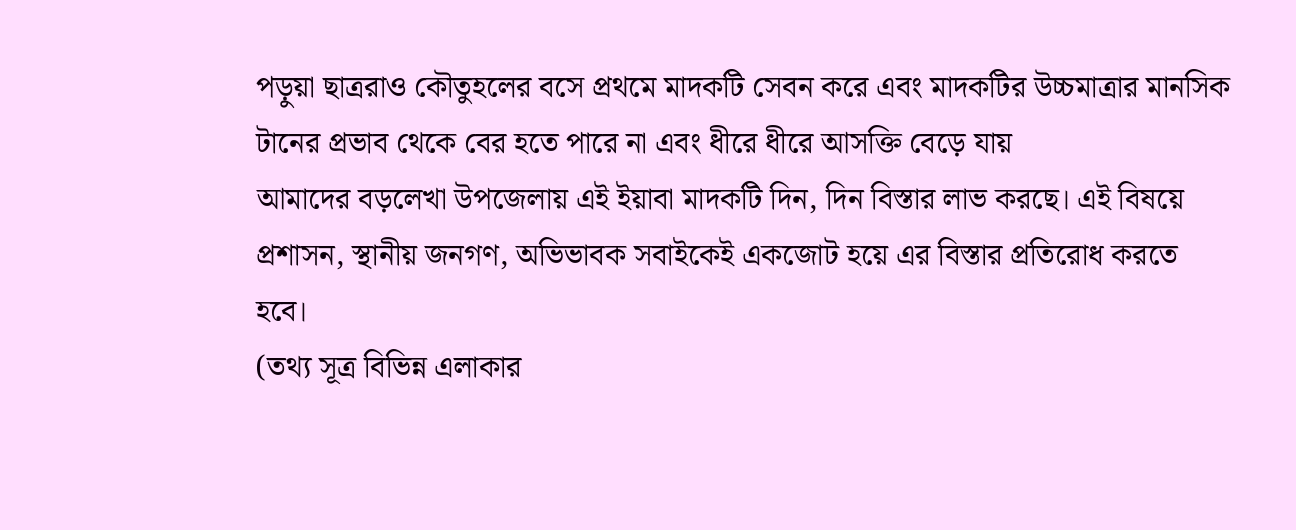পড়ুয়া ছাত্ররাও কৌতুহলের বসে প্রথমে মাদকটি সেবন করে এবং মাদকটির উচ্চমাত্রার মানসিক টানের প্রভাব থেকে বের হতে পারে না এবং ধীরে ধীরে আসক্তি বেড়ে যায়
আমাদের বড়লেখা উপজেলায় এই ইয়াবা মাদকটি দিন, দিন বিস্তার লাভ করছে। এই বিষয়ে প্রশাসন, স্থানীয় জনগণ, অভিভাবক সবাইকেই একজোট হয়ে এর বিস্তার প্রতিরোধ করতে হবে।
(তথ্য সূত্র বিভিন্ন এলাকার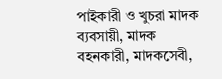পাইকারী ও খুচরা মাদক ব্যবসায়ী, মাদক বহনকারী, মাদকসেবী,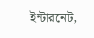ইন্টারনেট,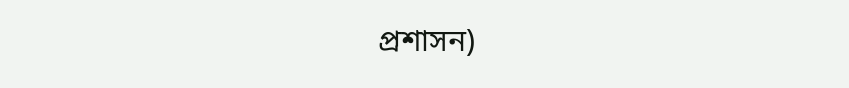প্রশাসন)